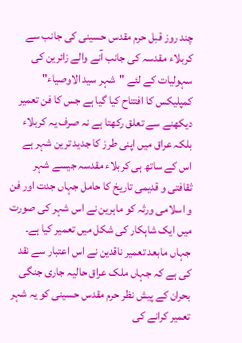چند روز قبل حرم مقدس حسینی کی جانب سے کربلاء مقدسہ کی جانب آنے والے زائرین کی سہولیات کے لئے "شہر سید الاوصیاء" کمپلیکس کا افتتاح کیا گیا ہے جس کا فن تعمیر دیکھنے سے تعلق رکھتا ہے نہ صرف یہ کربلاء بلکہ عراق میں اپنی طرز کا جدید ترین شہر ہے اس کے ساتھ ہی کربلاء مقدسہ جیسے شہر ثقافتی و قدیمی تاریخ کا حامل جہاں جدت اور فن و اسلامی ورثہ کو ماہرین نے اس شہر کی صورت میں ایک شاہکار کی شکل میں تعمیر کیا ہے۔
جہاں مابعد تعمیر ناقدین نے اس اعتبار سے نقد کی ہے کہ جہاں ملک عراق حالیہ جاری جنگی بحران کے پیش نظر حرم مقدس حسینی کو یہ شہر تعمیر کرانے کی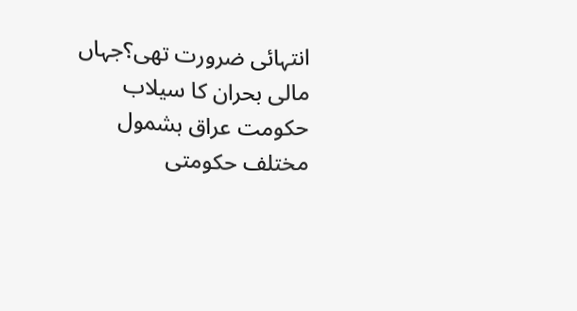انتہائی ضرورت تھی؟جہاں مالی بحران کا سیلاب حکومت عراق بشمول مختلف حکومتی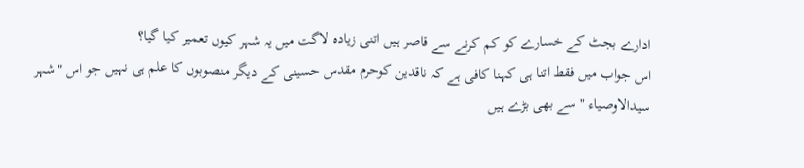ادارے بجٹ کے خسارے کو کم کرنے سے قاصر ہیں اتنی زیادہ لاگت میں یہ شہر کیوں تعمیر کیا گیا؟
اس جواب میں فقط اتنا ہی کہنا کافی ہے کہ ناقدین کوحرم مقدس حسینی کے دیگر منصوبوں کا علم ہی نہیں جو اس "شہر سیدالاوصیاء " سے بھی بڑے ہیں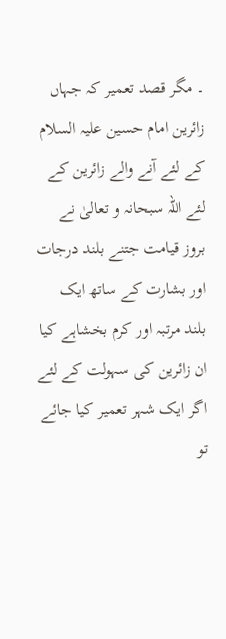۔ مگر قصد تعمیر کہ جہاں زائرین امام حسین علیہ السلام کے لئے آنے والے زائرین کے لئے اللہ سبحانہ و تعالیٰ نے بروز قیامت جتنے بلند درجات اور بشارت کے ساتھ ایک بلند مرتبہ اور کرم بخشاہے کیا ان زائرین کی سہولت کے لئے اگر ایک شہر تعمیر کیا جائے تو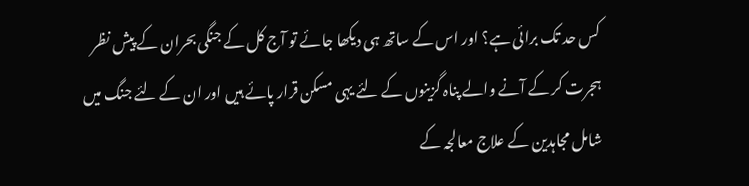کس حد تک برائی ہے؟ اور اس کے ساتھ ہی دیکھا جائے تو آج کل کے جنگی بحران کے پیش نظر ہجرت کر کے آنے والے پناہ گزینوں کے لئے یہی مسکن قرار پائے ہیں اور ان کے لئے جنگ میں شامل مجاہدین کے علاج معالجہ کے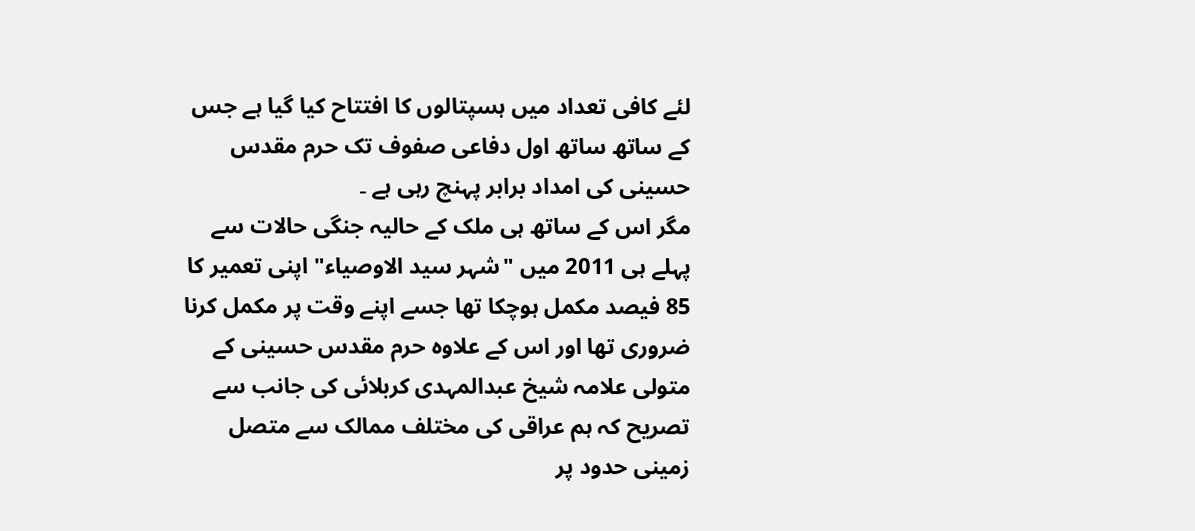لئے کافی تعداد میں ہسپتالوں کا افتتاح کیا گیا ہے جس کے ساتھ ساتھ اول دفاعی صفوف تک حرم مقدس حسینی کی امداد برابر پہنچ رہی ہے ۔
مگر اس کے ساتھ ہی ملک کے حالیہ جنگی حالات سے پہلے ہی 2011 میں "شہر سید الاوصیاء" اپنی تعمیر کا 85 فیصد مکمل ہوچکا تھا جسے اپنے وقت پر مکمل کرنا ضروری تھا اور اس کے علاوہ حرم مقدس حسینی کے متولی علامہ شیخ عبدالمہدی کربلائی کی جانب سے تصریح کہ ہم عراقی کی مختلف ممالک سے متصل زمینی حدود پر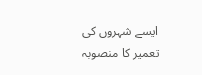ایسے شہروں کی تعمیر کا منصوبہ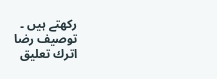رکھتے ہیں ۔
توصیف رضا
اترك تعليق